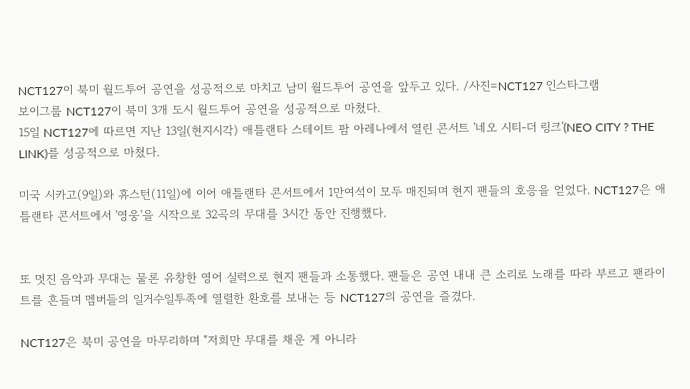NCT127이 북미 월드투어 공연을 성공적으로 마치고 남미 월드투어 공연을 앞두고 있다. /사진=NCT127 인스타그램
보이그룹 NCT127이 북미 3개 도시 월드투어 공연을 성공적으로 마쳤다.
15일 NCT127에 따르면 지난 13일(현지시각) 애틀랜타 스테이트 팜 아레나에서 열린 콘서트 '네오 시티-더 링크'(NEO CITY ? THE LINK)를 성공적으로 마쳤다.

미국 시카고(9일)와 휴스턴(11일)에 이어 애틀랜타 콘서트에서 1만여석이 모두 매진되며 현지 팬들의 호응을 얻었다. NCT127은 애틀랜타 콘서트에서 '영웅'을 시작으로 32곡의 무대를 3시간 동안 진행했다.


또 멋진 음악과 무대는 물론 유창한 영어 실력으로 현지 팬들과 소통했다. 팬들은 공연 내내 큰 소리로 노래를 따라 부르고 팬라이트를 흔들며 멤버들의 일거수일투족에 열렬한 환호를 보내는 등 NCT127의 공연을 즐겼다.

NCT127은 북미 공연을 마무리하며 "저희만 무대를 채운 게 아니라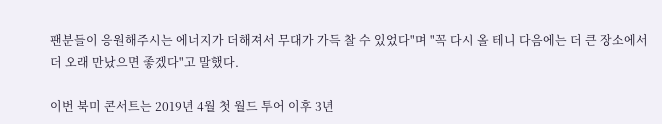팬분들이 응원해주시는 에너지가 더해져서 무대가 가득 찰 수 있었다"며 "꼭 다시 올 테니 다음에는 더 큰 장소에서 더 오래 만났으면 좋겠다"고 말했다.

이번 북미 콘서트는 2019년 4월 첫 월드 투어 이후 3년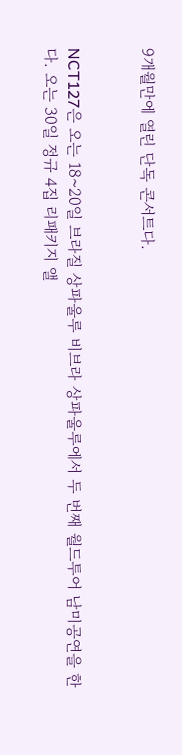9개월만에 열린 단독 콘서트다.


NCT127은 오는 18~20일 브라질 상파울루 비브라 상파울루에서 두 번째 월드투어 남미공연을 한다. 오는 30일 정규 4집 리패키지 앨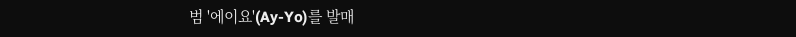범 '에이요'(Ay-Yo)를 발매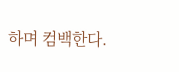하며 컴백한다.